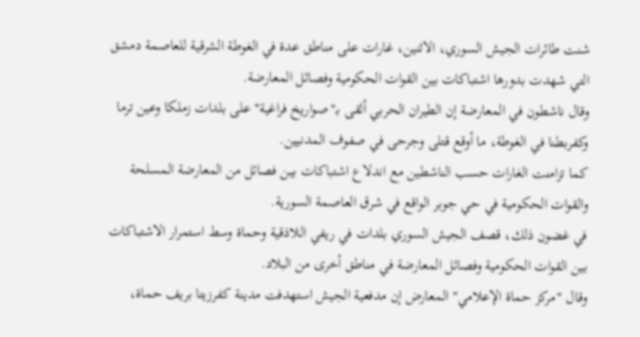شنت طائرات الجيش السوري، الاثنين، غارات على مناطق عدة في الغوطة الشرقية للعاصمة دمشق التي شهدت بدورها اشتباكات بين القوات الحكومية وفصائل المعارضة.
وقال ناشطون في المعارضة إن الطيران الحربي ألقى بـ"صواريخ فراغية" على بلدات زملكا وعين ترما وكفربطنا في الغوطة، ما أوقع قتلى وجرحى في صفوف المدنيين.
كما تزامنت الغارات حسب الناشطين مع اندلاع اشتباكات بين فصائل من المعارضة المسلحة والقوات الحكومية في حي جوبر الواقع في شرق العاصمة السورية.
في غضون ذلك، قصف الجيش السوري بلدات في ريفي اللاذقية وحماة وسط استمرار الاشتباكات بين القوات الحكومية وفصائل المعارضة في مناطق أخرى من البلاد.
وقال "مركز حماة الإعلامي" المعارض إن مدفعية الجيش استهدفت مدينة كفرزيتا بريف حماة،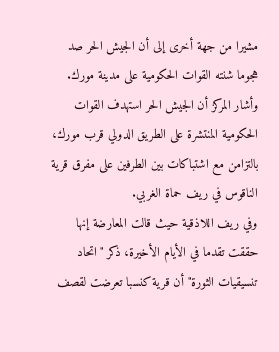مشيرا من جهة أخرى إلى أن الجيش الحر صد هجوما شنته القوات الحكومية على مدينة مورك.
وأشار المركز أن الجيش الحر استهدف القوات الحكومية المنتشرة على الطريق الدولي قرب مورك، بالتزامن مع اشتباكات بين الطرفين على مفرق قرية الناقوس في ريف حماة الغربي.
وفي ريف اللاذقية حيث قالت المعارضة إنها حققت تقدما في الأيام الأخيرة، ذكر "اتحاد تنسيقيات الثورة" أن قرية كنسبا تعرضت لقصف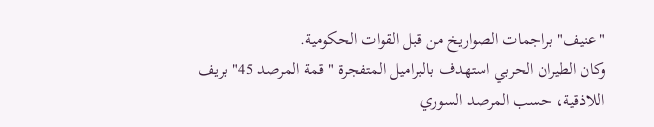"عنيف" براجمات الصواريخ من قبل القوات الحكومية.
وكان الطيران الحربي استهدف بالبراميل المتفجرة "قمة المرصد 45" بريف اللاذقية، حسب المرصد السوري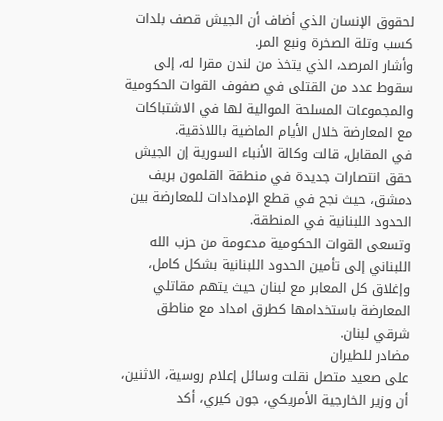لحقوق الإنسان الذي أضاف أن الجيش قصف بلدات كسب وتلة الصخرة ونبع المر.
وأشار المرصد، الذي يتخذ من لندن مقرا له، إلى سقوط عدد من القتلى في صفوف القوات الحكومية والمجموعات المسلحة الموالية لها في الاشتباكات مع المعارضة خلال الأيام الماضية باللاذقية.
في المقابل، قالت وكالة الأنباء السورية إن الجيش حقق انتصارات جديدة في منطقة القلمون بريف دمشق، حيث نجح في قطع الإمدادات للمعارضة بين الحدود اللبنانية في المنطقة.
وتسعى القوات الحكومية مدعومة من حزب الله اللبناني إلى تأمين الحدود اللبنانية بشكل كامل، وإغلاق كل المعابر مع لبنان حيث يتهم مقاتلي المعارضة باستخدامها كطرق امداد مع مناطق شرقي لبنان.
مضادر للطيران
على صعيد متصل نقلت وسائل إعلام روسية، الاثنين، أن وزير الخارجية الأمريكي، جون كيري، أكد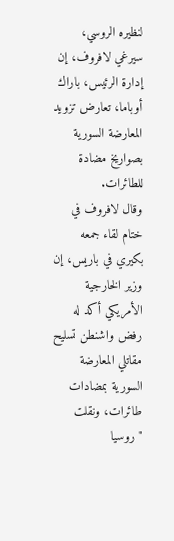لنظيره الروسي، سيرغي لافروف، إن إدارة الرئيس، باراك أوباما، تعارض تزويد المعارضة السورية بصواريخ مضادة للطائرات.
وقال لافروف في ختام لقاء جمعه بكيري في باريس، إن وزير الخارجية الأمريكي أكد له رفض واشنطن تسليح مقاتلي المعارضة السورية بمضادات طائرات، ونقلت "روسيا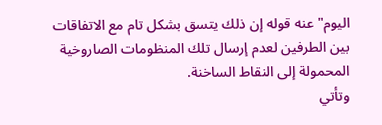اليوم" عنه قوله إن ذلك يتسق بشكل تام مع الاتفاقات بين الطرفين لعدم إرسال تلك المنظومات الصاروخية المحمولة إلى النقاط الساخنة.
وتأتي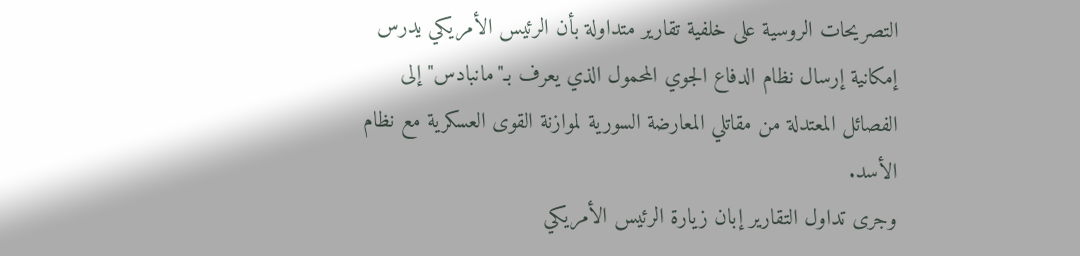التصريحات الروسية على خلفية تقارير متداولة بأن الرئيس الأمريكي يدرس إمكانية إرسال نظام الدفاع الجوي المحمول الذي يعرف بـ"مانبادس" إلى الفصائل المعتدلة من مقاتلي المعارضة السورية لموازنة القوى العسكرية مع نظام الأسد.
وجرى تداول التقارير إبان زيارة الرئيس الأمريكي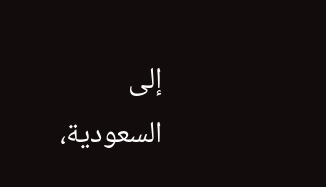إلى السعودية،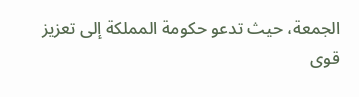الجمعة، حيث تدعو حكومة المملكة إلى تعزيز قوى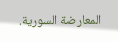المعارضة السورية.